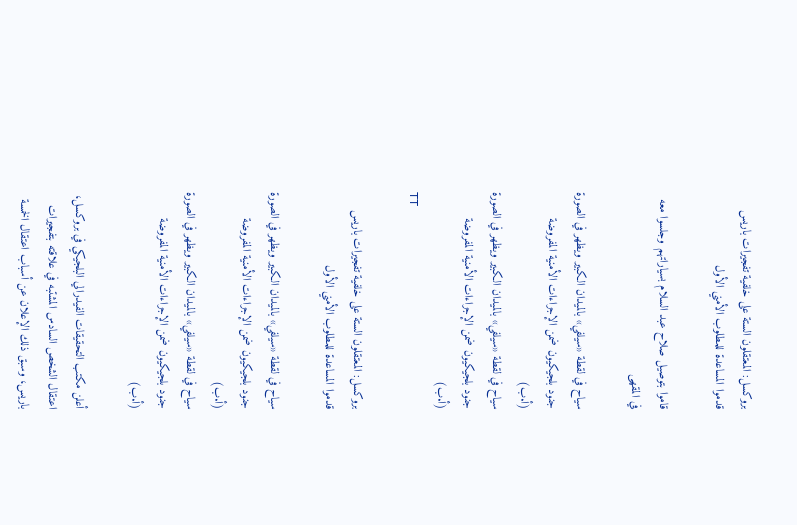بروكسل: المعتقلون الستة على خلفية تفجيرات باريس قدموا المساعدة للمطلوب الأمني الأول

قاموا بتوصيل صلاح عبد السلام بسياراتهم وجلسوا معه في المقهى

سياح في لقطة «سيلفي» بالميدان الكبير ويظهر في الصورة جنود بلجيكيون ضمن الإجراءات الأمنية المفروضة (أ.ب)
سياح في لقطة «سيلفي» بالميدان الكبير ويظهر في الصورة جنود بلجيكيون ضمن الإجراءات الأمنية المفروضة (أ.ب)
TT

بروكسل: المعتقلون الستة على خلفية تفجيرات باريس قدموا المساعدة للمطلوب الأمني الأول

سياح في لقطة «سيلفي» بالميدان الكبير ويظهر في الصورة جنود بلجيكيون ضمن الإجراءات الأمنية المفروضة (أ.ب)
سياح في لقطة «سيلفي» بالميدان الكبير ويظهر في الصورة جنود بلجيكيون ضمن الإجراءات الأمنية المفروضة (أ.ب)

أعلن مكتب التحقيقات الفيدرالي البلجيكي في بروكسل، اعتقال الشخص السادس المشتبه في علاقته بتفجيرات باريس، وسبق ذلك الإعلان عن أسباب اعتقال الخمسة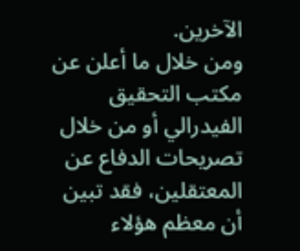الآخرين.
ومن خلال ما أعلن عن مكتب التحقيق الفيدرالي أو من خلال تصريحات الدفاع عن المعتقلين، فقد تبين أن معظم هؤلاء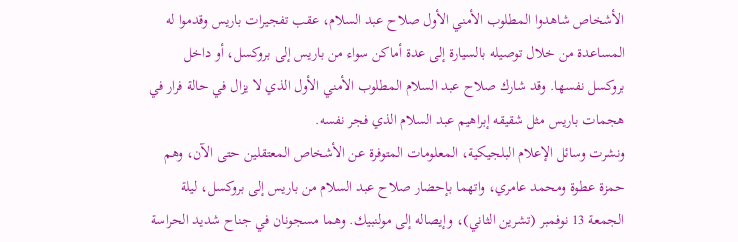الأشخاص شاهدوا المطلوب الأمني الأول صلاح عبد السلام، عقب تفجيرات باريس وقدموا له المساعدة من خلال توصيله بالسيارة إلى عدة أماكن سواء من باريس إلى بروكسل، أو داخل بروكسل نفسها. وقد شارك صلاح عبد السلام المطلوب الأمني الأول الذي لا يزال في حالة فرار في هجمات باريس مثل شقيقه إبراهيم عبد السلام الذي فجر نفسه.
ونشرت وسائل الإعلام البلجيكية، المعلومات المتوفرة عن الأشخاص المعتقلين حتى الآن، وهم حمزة عطوة ومحمد عامري، واتهما بإحضار صلاح عبد السلام من باريس إلى بروكسل، ليلة الجمعة 13 نوفمبر (تشرين الثاني)، وإيصاله إلى مولنبيك. وهما مسجونان في جناح شديد الحراسة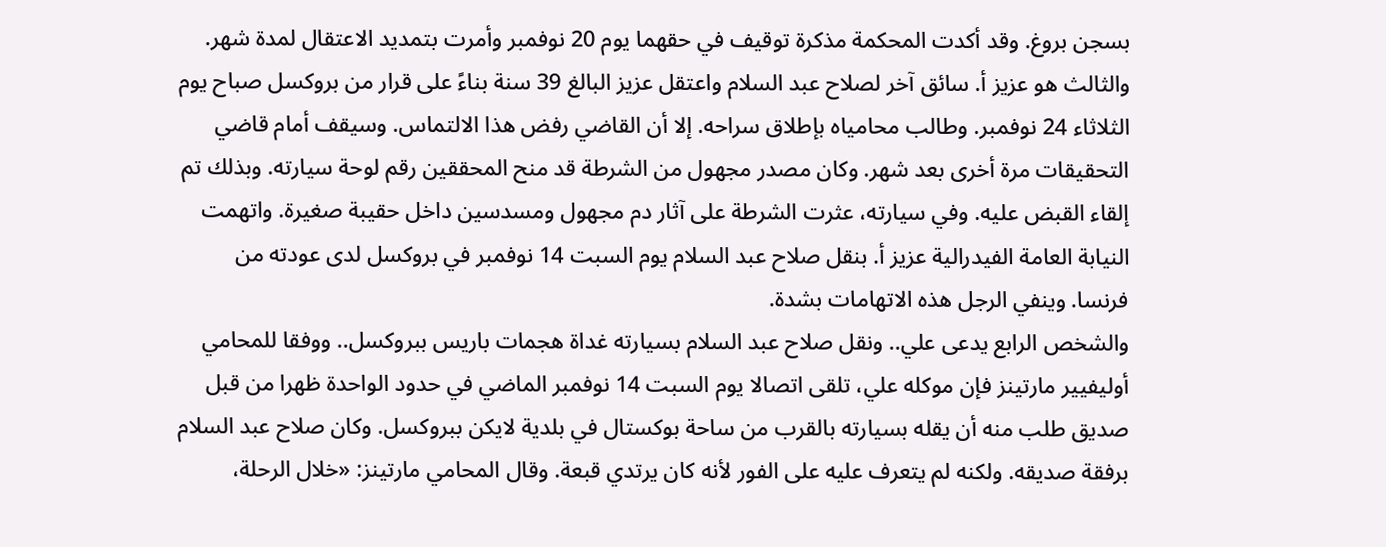بسجن بروغ. وقد أكدت المحكمة مذكرة توقيف في حقهما يوم 20 نوفمبر وأمرت بتمديد الاعتقال لمدة شهر. والثالث هو عزيز أ. سائق آخر لصلاح عبد السلام واعتقل عزيز البالغ 39 سنة بناءً على قرار من بروكسل صباح يوم الثلاثاء 24 نوفمبر. وطالب محامياه بإطلاق سراحه. إلا أن القاضي رفض هذا الالتماس. وسيقف أمام قاضي التحقيقات مرة أخرى بعد شهر. وكان مصدر مجهول من الشرطة قد منح المحققين رقم لوحة سيارته. وبذلك تم إلقاء القبض عليه. وفي سيارته، عثرت الشرطة على آثار دم مجهول ومسدسين داخل حقيبة صغيرة. واتهمت النيابة العامة الفيدرالية عزيز أ. بنقل صلاح عبد السلام يوم السبت 14 نوفمبر في بروكسل لدى عودته من فرنسا. وينفي الرجل هذه الاتهامات بشدة.
والشخص الرابع يدعى علي.. ونقل صلاح عبد السلام بسيارته غداة هجمات باريس ببروكسل.. ووفقا للمحامي أوليفيير مارتينز فإن موكله علي، تلقى اتصالا يوم السبت 14 نوفمبر الماضي في حدود الواحدة ظهرا من قبل صديق طلب منه أن يقله بسيارته بالقرب من ساحة بوكستال في بلدية لايكن ببروكسل. وكان صلاح عبد السلام برفقة صديقه. ولكنه لم يتعرف عليه على الفور لأنه كان يرتدي قبعة. وقال المحامي مارتينز: «خلال الرحلة،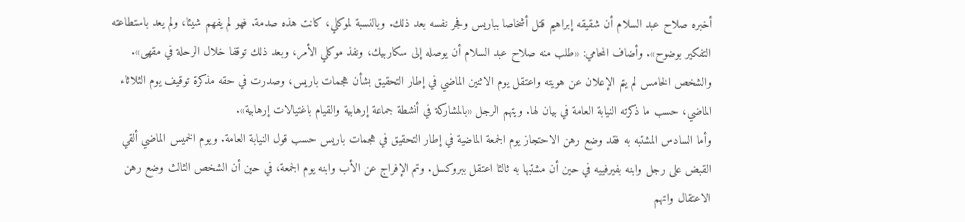أخبره صلاح عبد السلام أن شقيقه إبراهيم قتل أشخاصا بباريس وفجر نفسه بعد ذلك. وبالنسبة لموكلي، كانت هذه صدمة. فهو لم يفهم شيئا، ولم يعد باستطاعته التفكير بوضوح». وأضاف المحامي: «طلب منه صلاح عبد السلام أن يوصله إلى سكاربيك، ونفذ موكلي الأمر، وبعد ذلك توقفا خلال الرحلة في مقهى».
والشخص الخامس لم يتم الإعلان عن هويته واعتقل يوم الاثنين الماضي في إطار التحقيق بشأن هجمات باريس، وصدرت في حقه مذكرة توقيف يوم الثلاثاء الماضي، حسب ما ذكرته النيابة العامة في بيان لها. ويتهم الرجل «بالمشاركة في أنشطة جماعة إرهابية والقيام باغتيالات إرهابية».
وأما السادس المشتبه به فقد وضع رهن الاحتجاز يوم الجمعة الماضية في إطار التحقيق في هجمات باريس حسب قول النيابة العامة. ويوم الخميس الماضي ألقي القبض على رجل وابنه بفيرفييه في حين أن مشتبها به ثالثا اعتقل ببروكسل. وتم الإفراج عن الأب وابنه يوم الجمعة، في حين أن الشخص الثالث وضع رهن الاعتقال واتهم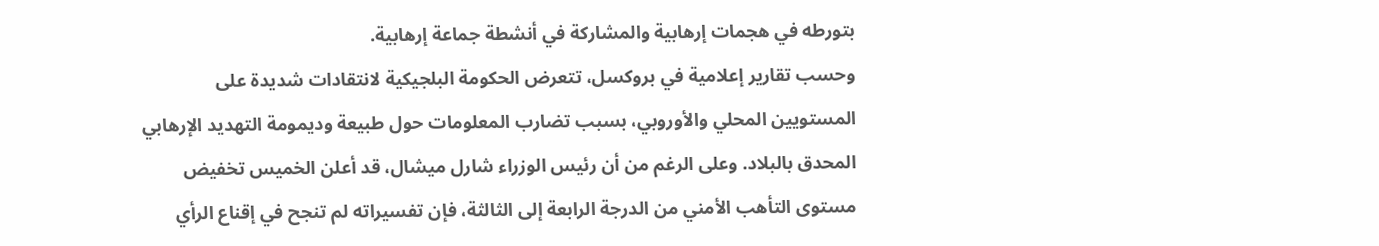بتورطه في هجمات إرهابية والمشاركة في أنشطة جماعة إرهابية.
وحسب تقارير إعلامية في بروكسل، تتعرض الحكومة البلجيكية لانتقادات شديدة على المستويين المحلي والأوروبي، بسبب تضارب المعلومات حول طبيعة وديمومة التهديد الإرهابي المحدق بالبلاد. وعلى الرغم من أن رئيس الوزراء شارل ميشال، قد أعلن الخميس تخفيض مستوى التأهب الأمني من الدرجة الرابعة إلى الثالثة، فإن تفسيراته لم تنجح في إقناع الرأي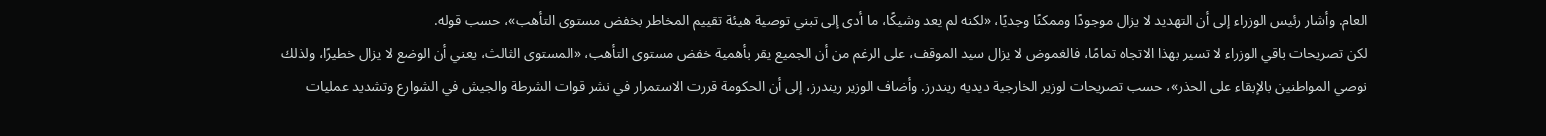العام. وأشار رئيس الوزراء إلى أن التهديد لا يزال موجودًا وممكنًا وجديًا، «لكنه لم يعد وشيكًا، ما أدى إلى تبني توصية هيئة تقييم المخاطر بخفض مستوى التأهب»، حسب قوله.
لكن تصريحات باقي الوزراء لا تسير بهذا الاتجاه تمامًا، فالغموض لا يزال سيد الموقف، على الرغم من أن الجميع يقر بأهمية خفض مستوى التأهب، «المستوى الثالث، يعني أن الوضع لا يزال خطيرًا، ولذلك نوصي المواطنين بالإبقاء على الحذر»، حسب تصريحات لوزير الخارجية ديديه ريندرز. وأضاف الوزير ريندرز، إلى أن الحكومة قررت الاستمرار في نشر قوات الشرطة والجيش في الشوارع وتشديد عمليات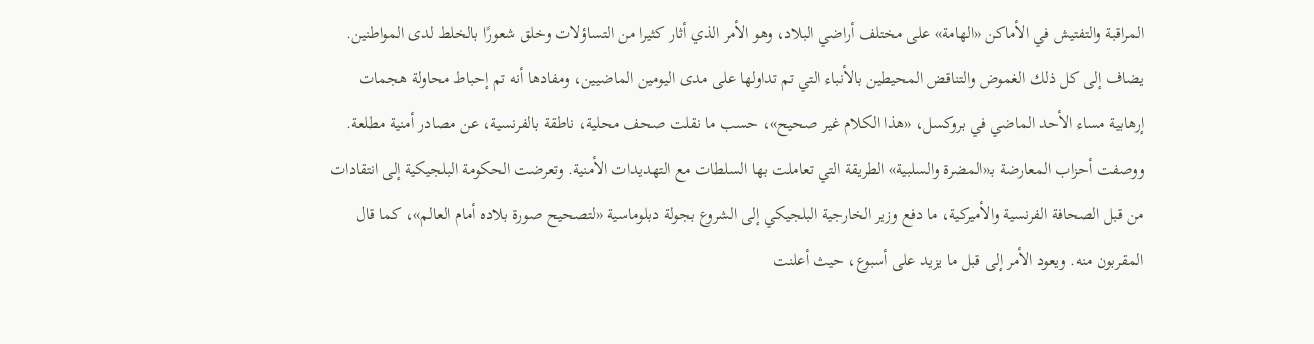المراقبة والتفتيش في الأماكن «الهامة» على مختلف أراضي البلاد، وهو الأمر الذي أثار كثيرا من التساؤلات وخلق شعورًا بالخلط لدى المواطنين.
يضاف إلى كل ذلك الغموض والتناقض المحيطين بالأنباء التي تم تداولها على مدى اليومين الماضيين، ومفادها أنه تم إحباط محاولة هجمات إرهابية مساء الأحد الماضي في بروكسل، «هذا الكلام غير صحيح»، حسب ما نقلت صحف محلية، ناطقة بالفرنسية، عن مصادر أمنية مطلعة. ووصفت أحزاب المعارضة بـ«المضرة والسلبية» الطريقة التي تعاملت بها السلطات مع التهديدات الأمنية. وتعرضت الحكومة البلجيكية إلى انتقادات من قبل الصحافة الفرنسية والأميركية، ما دفع وزير الخارجية البلجيكي إلى الشروع بجولة دبلوماسية «لتصحيح صورة بلاده أمام العالم»، كما قال المقربون منه. ويعود الأمر إلى قبل ما يزيد على أسبوع، حيث أعلنت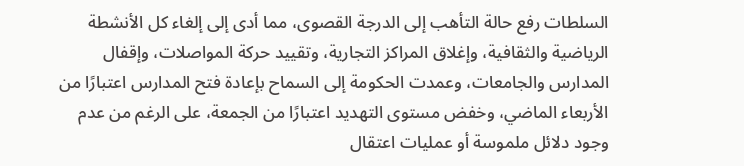السلطات رفع حالة التأهب إلى الدرجة القصوى، مما أدى إلى إلغاء كل الأنشطة الرياضية والثقافية، وإغلاق المراكز التجارية، وتقييد حركة المواصلات، وإقفال المدارس والجامعات، وعمدت الحكومة إلى السماح بإعادة فتح المدارس اعتبارًا من الأربعاء الماضي، وخفض مستوى التهديد اعتبارًا من الجمعة، على الرغم من عدم وجود دلائل ملموسة أو عمليات اعتقال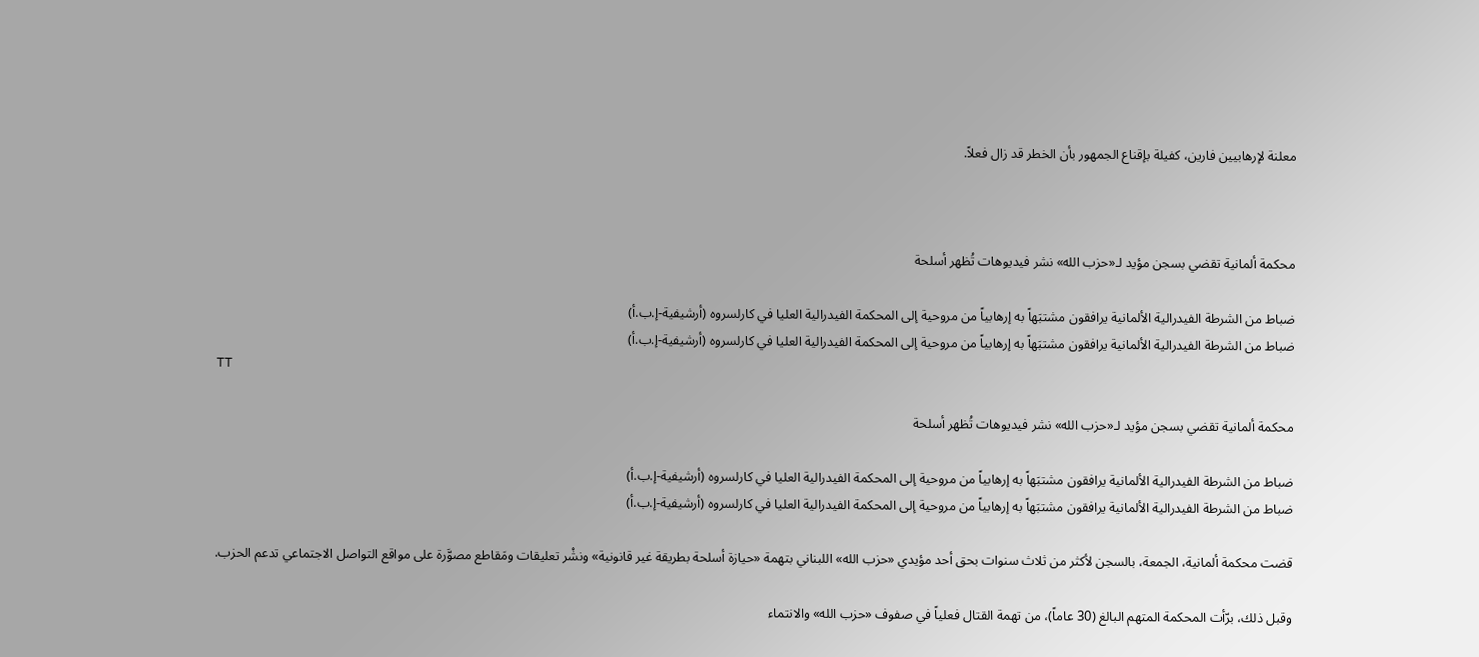معلنة لإرهابيين فارين، كفيلة بإقناع الجمهور بأن الخطر قد زال فعلاً.



محكمة ألمانية تقضي بسجن مؤيد لـ«حزب الله» نشر فيديوهات تُظهر أسلحة

ضباط من الشرطة الفيدرالية الألمانية يرافقون مشتبَهاً به إرهابياً من مروحية إلى المحكمة الفيدرالية العليا في كارلسروه (أرشيفية-إ.ب.أ)
ضباط من الشرطة الفيدرالية الألمانية يرافقون مشتبَهاً به إرهابياً من مروحية إلى المحكمة الفيدرالية العليا في كارلسروه (أرشيفية-إ.ب.أ)
TT

محكمة ألمانية تقضي بسجن مؤيد لـ«حزب الله» نشر فيديوهات تُظهر أسلحة

ضباط من الشرطة الفيدرالية الألمانية يرافقون مشتبَهاً به إرهابياً من مروحية إلى المحكمة الفيدرالية العليا في كارلسروه (أرشيفية-إ.ب.أ)
ضباط من الشرطة الفيدرالية الألمانية يرافقون مشتبَهاً به إرهابياً من مروحية إلى المحكمة الفيدرالية العليا في كارلسروه (أرشيفية-إ.ب.أ)

قضت محكمة ألمانية، الجمعة، بالسجن لأكثر من ثلاث سنوات بحق أحد مؤيدي «حزب الله» اللبناني بتهمة «حيازة أسلحة بطريقة غير قانونية» ونشْر تعليقات ومَقاطع مصوَّرة على مواقع التواصل الاجتماعي تدعم الحزب.

وقبل ذلك، برّأت المحكمة المتهم البالغ (30 عاماً)، من تهمة القتال فعلياً في صفوف «حزب الله» والانتماء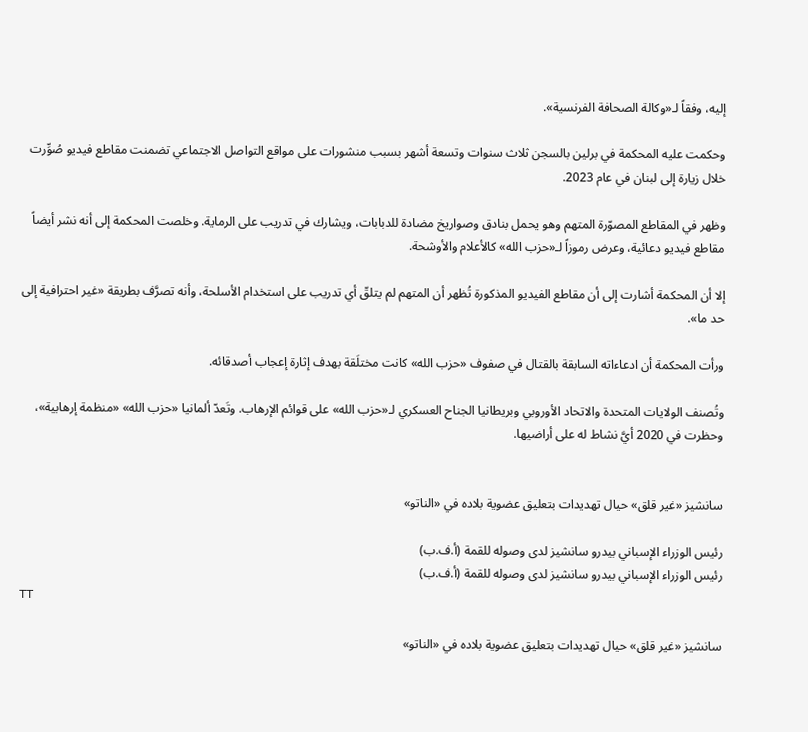إليه، وفقاً لـ«وكالة الصحافة الفرنسية».

وحكمت عليه المحكمة في برلين بالسجن ثلاث سنوات وتسعة أشهر بسبب منشورات على مواقع التواصل الاجتماعي تضمنت مقاطع فيديو صُوِّرت خلال زيارة إلى لبنان في عام 2023.

وظهر في المقاطع المصوّرة المتهم وهو يحمل بنادق وصواريخ مضادة للدبابات، ويشارك في تدريب على الرماية. وخلصت المحكمة إلى أنه نشر أيضاً مقاطع فيديو دعائية، وعرض رموزاً لـ«حزب الله» كالأعلام والأوشحة.

إلا أن المحكمة أشارت إلى أن مقاطع الفيديو المذكورة تُظهر أن المتهم لم يتلقّ أي تدريب على استخدام الأسلحة، وأنه تصرَّف بطريقة «غير احترافية إلى حد ما».

ورأت المحكمة أن ادعاءاته السابقة بالقتال في صفوف «حزب الله» كانت مختلَقة بهدف إثارة إعجاب أصدقائه.

وتُصنف الولايات المتحدة والاتحاد الأوروبي وبريطانيا الجناح العسكري لـ«حزب الله» على قوائم الإرهاب. وتَعدّ ألمانيا «حزب الله» «منظمة إرهابية»، وحظرت في 2020 أيَّ نشاط له على أراضيها.


سانشيز «غير قلق» حيال تهديدات بتعليق عضوية بلاده في «الناتو»

رئيس الوزراء الإسباني بيدرو سانشيز لدى وصوله للقمة (أ.ف.ب)
رئيس الوزراء الإسباني بيدرو سانشيز لدى وصوله للقمة (أ.ف.ب)
TT

سانشيز «غير قلق» حيال تهديدات بتعليق عضوية بلاده في «الناتو»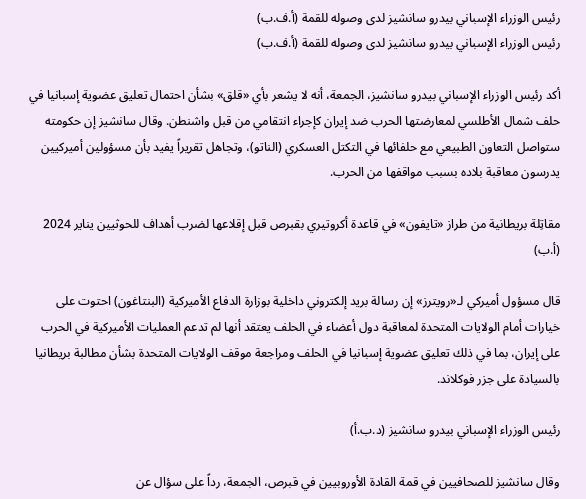رئيس الوزراء الإسباني بيدرو سانشيز لدى وصوله للقمة (أ.ف.ب)
رئيس الوزراء الإسباني بيدرو سانشيز لدى وصوله للقمة (أ.ف.ب)

أكد رئيس الوزراء الإسباني بيدرو سانشيز، الجمعة، أنه لا يشعر بأي «قلق» بشأن احتمال تعليق عضوية إسبانيا في حلف شمال الأطلسي لمعارضتها الحرب ضد إيران كإجراء انتقامي من قبل واشنطن. وقال سانشيز إن حكومته ستواصل التعاون الطبيعي مع حلفائها في التكتل العسكري (الناتو)، وتجاهل تقريراً يفيد بأن مسؤولين أميركيين يدرسون معاقبة بلاده بسبب مواقفها من الحرب.

مقاتِلة بريطانية من طراز «تايفون» في قاعدة أكروتيري بقبرص قبل إقلاعها لضرب أهداف للحوثيين يناير 2024 (أ.ب)

قال مسؤول أميركي لـ«رويترز» إن رسالة بريد إلكتروني داخلية بوزارة الدفاع الأميركية (البنتاغون) احتوت على خيارات أمام الولايات المتحدة لمعاقبة دول أعضاء في الحلف يعتقد أنها لم تدعم العمليات الأميركية في الحرب على إيران، بما في ذلك تعليق عضوية إسبانيا في الحلف ومراجعة موقف الولايات المتحدة بشأن مطالبة بريطانيا بالسيادة على جزر فوكلاند.

رئيس الوزراء الإسباني بيدرو سانشيز (د.ب.أ)

وقال سانشيز للصحافيين في قمة القادة الأوروبيين في قبرص، الجمعة، رداً على سؤال عن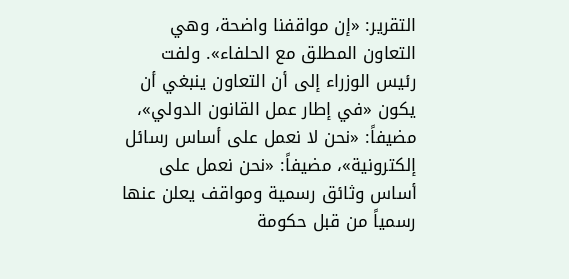التقرير: «إن مواقفنا واضحة، وهي التعاون المطلق مع الحلفاء». ولفت رئيس الوزراء إلى أن التعاون ينبغي أن يكون «في إطار عمل القانون الدولي»، مضيفاً: «نحن لا نعمل على أساس رسائل إلكترونية»، مضيفاً: «نحن نعمل على أساس وثائق رسمية ومواقف يعلن عنها رسمياً من قبل حكومة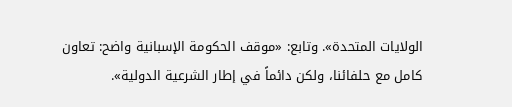الولايات المتحدة». وتابع: «موقف الحكومة الإسبانية واضح: تعاون كامل مع حلفائنا، ولكن دائماً في إطار الشرعية الدولية».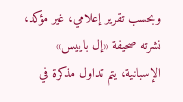وبحسب تقرير إعلامي، غير مؤكد، نشرته صحيفة «إل باييس» الإسبانية، يتم تداول مذكرة في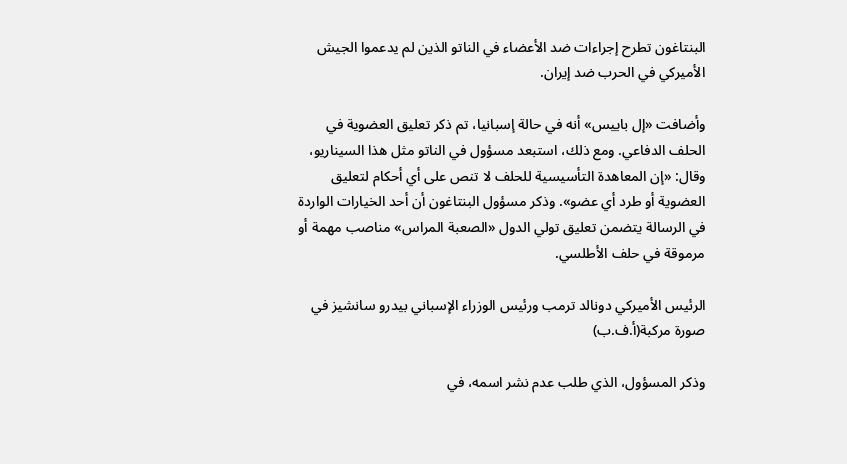البنتاغون تطرح إجراءات ضد الأعضاء في الناتو الذين لم يدعموا الجيش الأميركي في الحرب ضد إيران.

وأضافت «إل باييس» أنه في حالة إسبانيا، تم ذكر تعليق العضوية في الحلف الدفاعي. ومع ذلك، استبعد مسؤول في الناتو مثل هذا السيناريو، وقال: «إن المعاهدة التأسيسية للحلف لا تنص على أي أحكام لتعليق العضوية أو طرد أي عضو». وذكر مسؤول البنتاغون أن أحد الخيارات الواردة في الرسالة يتضمن تعليق تولي الدول «الصعبة المراس» مناصب مهمة أو مرموقة في حلف الأطلسي.

الرئيس الأميركي دونالد ترمب ورئيس الوزراء الإسباني بيدرو سانشيز في صورة مركبة(أ.ف.ب)

وذكر المسؤول، الذي طلب عدم نشر اسمه، في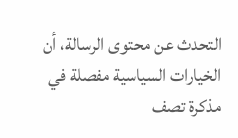التحدث عن محتوى الرسالة، أن الخيارات السياسية مفصلة في مذكرة تصف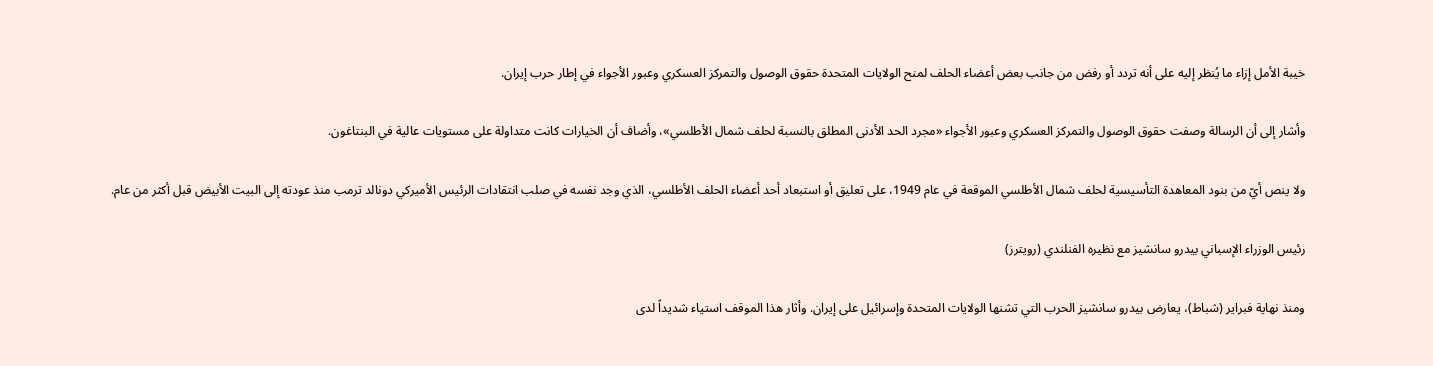خيبة الأمل إزاء ما يُنظر إليه على أنه تردد أو رفض من جانب بعض أعضاء الحلف لمنح الولايات المتحدة حقوق الوصول والتمركز العسكري وعبور الأجواء في إطار حرب إيران.

وأشار إلى أن الرسالة وصفت حقوق الوصول والتمركز العسكري وعبور الأجواء «مجرد الحد الأدنى المطلق بالنسبة لحلف شمال الأطلسي»، وأضاف أن الخيارات كانت متداولة على مستويات عالية في البنتاغون.

ولا ينص أيّ من بنود المعاهدة التأسيسية لحلف شمال الأطلسي الموقعة في عام 1949، على تعليق أو استبعاد أحد أعضاء الحلف الأطلسي، الذي وجد نفسه في صلب انتقادات الرئيس الأميركي دونالد ترمب منذ عودته إلى البيت الأبيض قبل أكثر من عام.

رئيس الوزراء الإسباني بيدرو سانشيز مع نظيره الفنلندي (رويترز)

ومنذ نهاية فبراير (شباط)، يعارض بيدرو سانشيز الحرب التي تشنها الولايات المتحدة وإسرائيل على إيران. وأثار هذا الموقف استياء شديداً لدى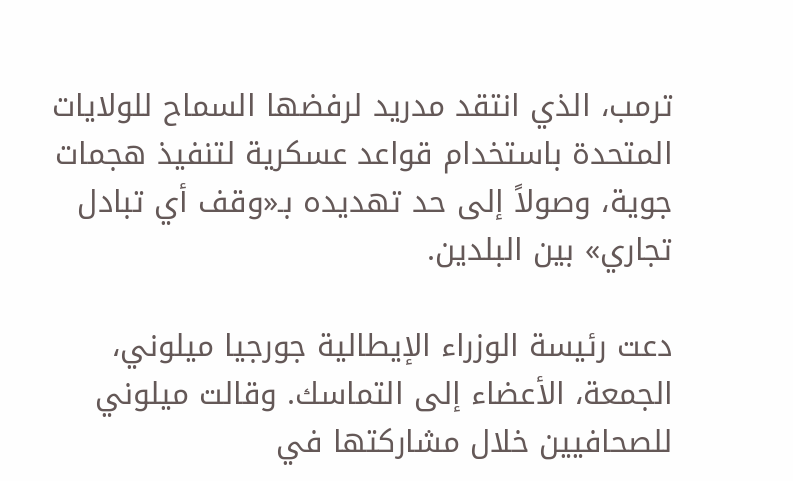ترمب، الذي انتقد مدريد لرفضها السماح للولايات المتحدة باستخدام قواعد عسكرية لتنفيذ هجمات جوية، وصولاً إلى حد تهديده بـ«وقف أي تبادل تجاري» بين البلدين.

دعت رئيسة الوزراء الإيطالية جورجيا ميلوني، الجمعة، الأعضاء إلى التماسك. وقالت ميلوني للصحافيين خلال مشاركتها في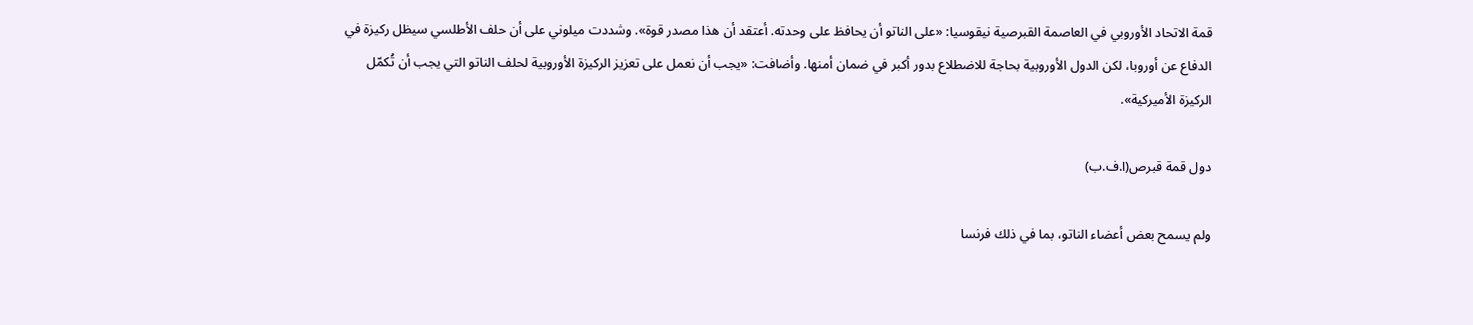قمة الاتحاد الأوروبي في العاصمة القبرصية نيقوسيا: «على الناتو أن يحافظ على وحدته. أعتقد أن هذا مصدر قوة». وشددت ميلوني على أن حلف الأطلسي سيظل ركيزة في الدفاع عن أوروبا، لكن الدول الأوروبية بحاجة للاضطلاع بدور أكبر في ضمان أمنها. وأضافت: «يجب أن نعمل على تعزيز الركيزة الأوروبية لحلف الناتو التي يجب أن تُكمّل الركيزة الأميركية».

دول قمة قبرص(ا.ف.ب)

ولم يسمح بعض أعضاء الناتو، بما في ذلك فرنسا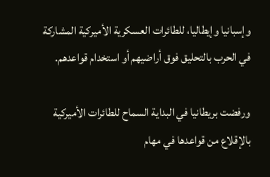وإسبانيا وإيطاليا، للطائرات العسكرية الأميركية المشاركة في الحرب بالتحليق فوق أراضيهم أو استخدام قواعدهم.

ورفضت بريطانيا في البداية السماح للطائرات الأميركية بالإقلاع من قواعدها في مهام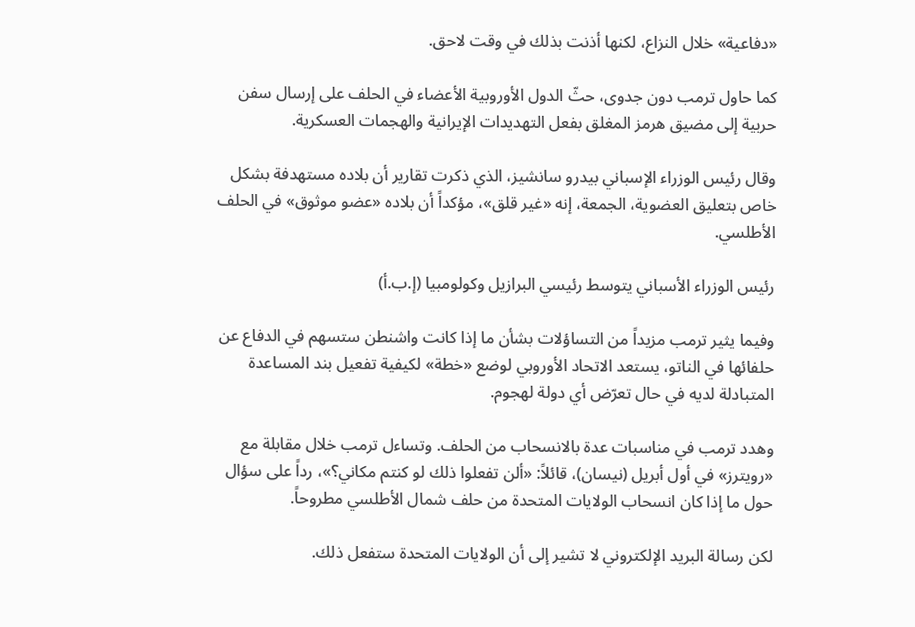«دفاعية» خلال النزاع، لكنها أذنت بذلك في وقت لاحق.

كما حاول ترمب دون جدوى، حثّ الدول الأوروبية الأعضاء في الحلف على إرسال سفن حربية إلى مضيق هرمز المغلق بفعل التهديدات الإيرانية والهجمات العسكرية.

وقال رئيس الوزراء الإسباني بيدرو سانشيز، الذي ذكرت تقارير أن بلاده مستهدفة بشكل خاص بتعليق العضوية، الجمعة، إنه «غير قلق»، مؤكداً أن بلاده «عضو موثوق» في الحلف الأطلسي.

رئيس الوزراء الأسباني يتوسط رئيسي البرازيل وكولومبيا (إ.ب.أ)

وفيما يثير ترمب مزيداً من التساؤلات بشأن ما إذا كانت واشنطن ستسهم في الدفاع عن حلفائها في الناتو، يستعد الاتحاد الأوروبي لوضع «خطة» لكيفية تفعيل بند المساعدة المتبادلة لديه في حال تعرّض أي دولة لهجوم.

وهدد ترمب في مناسبات عدة بالانسحاب من الحلف. وتساءل ترمب خلال مقابلة مع «رويترز» في أول أبريل (نيسان)، قائلاً: «ألن تفعلوا ذلك لو كنتم مكاني؟»، رداً على سؤال حول ما إذا كان انسحاب الولايات المتحدة من حلف شمال الأطلسي مطروحاً.

لكن رسالة البريد الإلكتروني لا تشير إلى أن الولايات المتحدة ستفعل ذلك.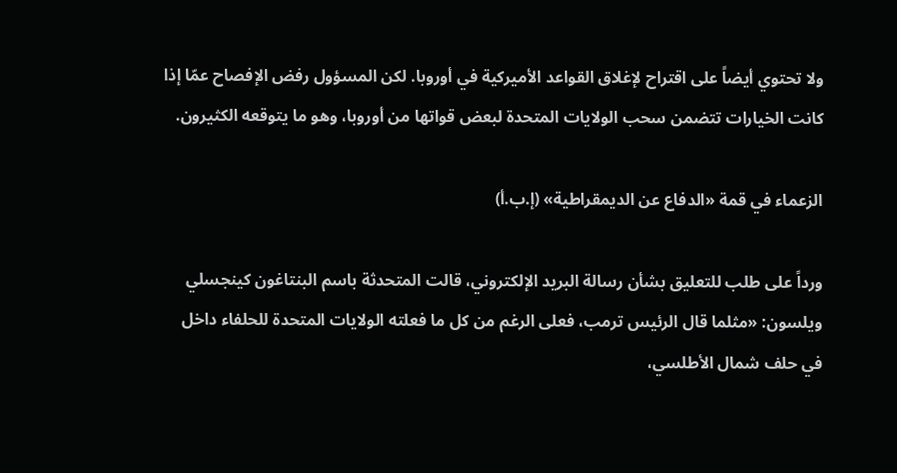ولا تحتوي أيضاً على اقتراح لإغلاق القواعد الأميركية في أوروبا. لكن المسؤول رفض الإفصاح عمّا إذا كانت الخيارات تتضمن سحب الولايات المتحدة لبعض قواتها من أوروبا، وهو ما يتوقعه الكثيرون.

الزعماء في قمة «الدفاع عن الديمقراطية» (إ.ب.أ)

ورداً على طلب للتعليق بشأن رسالة البريد الإلكتروني، قالت المتحدثة باسم البنتاغون كينجسلي ويلسون: «مثلما قال الرئيس ترمب، فعلى الرغم من كل ما فعلته الولايات المتحدة للحلفاء داخل في حلف شمال الأطلسي،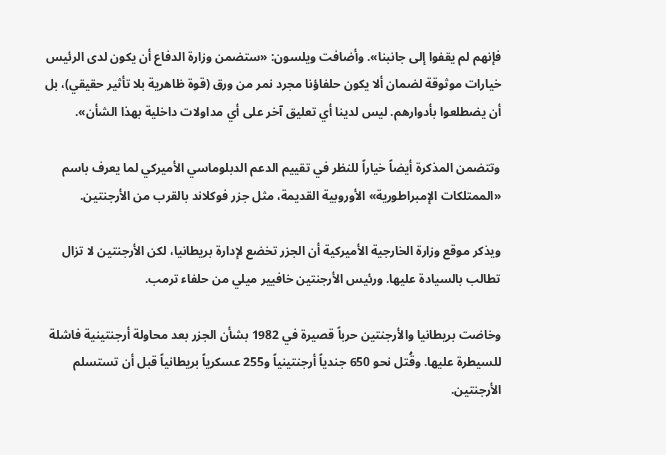فإنهم لم يقفوا إلى جانبنا». وأضافت ويلسون: «ستضمن وزارة الدفاع أن يكون لدى الرئيس خيارات موثوقة لضمان ألا يكون حلفاؤنا مجرد نمر من ورق (قوة ظاهرية بلا تأثير حقيقي)، بل أن يضطلعوا بأدوارهم. ليس لدينا أي تعليق آخر على أي مداولات داخلية بهذا الشأن».

وتتضمن المذكرة أيضاً خياراً للنظر في تقييم الدعم الدبلوماسي الأميركي لما يعرف باسم «الممتلكات الإمبراطورية» الأوروبية القديمة، مثل جزر فوكلاند بالقرب من الأرجنتين.

ويذكر موقع وزارة الخارجية الأميركية أن الجزر تخضع لإدارة بريطانيا، لكن الأرجنتين لا تزال تطالب بالسيادة عليها. ورئيس الأرجنتين خافيير ميلي من حلفاء ترمب.

وخاضت بريطانيا والأرجنتين حرباً قصيرة في 1982 بشأن الجزر بعد محاولة أرجنتينية فاشلة للسيطرة عليها. وقُتل نحو 650 جندياً أرجنتينياً و255 عسكرياً بريطانياً قبل أن تستسلم الأرجنتين.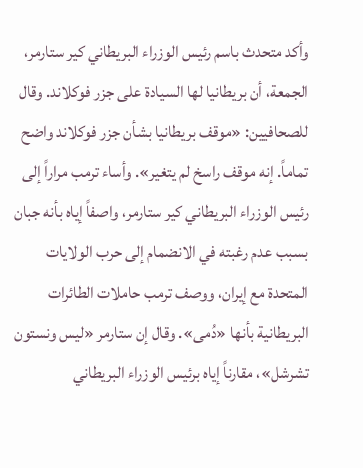وأكد متحدث باسم رئيس الوزراء البريطاني كير ستارمر، الجمعة، أن بريطانيا لها السيادة على جزر فوكلاند. وقال للصحافيين: «موقف بريطانيا بشأن جزر فوكلاند واضح تماماً. إنه موقف راسخ لم يتغير». وأساء ترمب مراراً إلى رئيس الوزراء البريطاني كير ستارمر، واصفاً إياه بأنه جبان بسبب عدم رغبته في الانضمام إلى حرب الولايات المتحدة مع إيران، ووصف ترمب حاملات الطائرات البريطانية بأنها «دُمى». وقال إن ستارمر «ليس ونستون تشرشل»، مقارناً إياه برئيس الوزراء البريطاني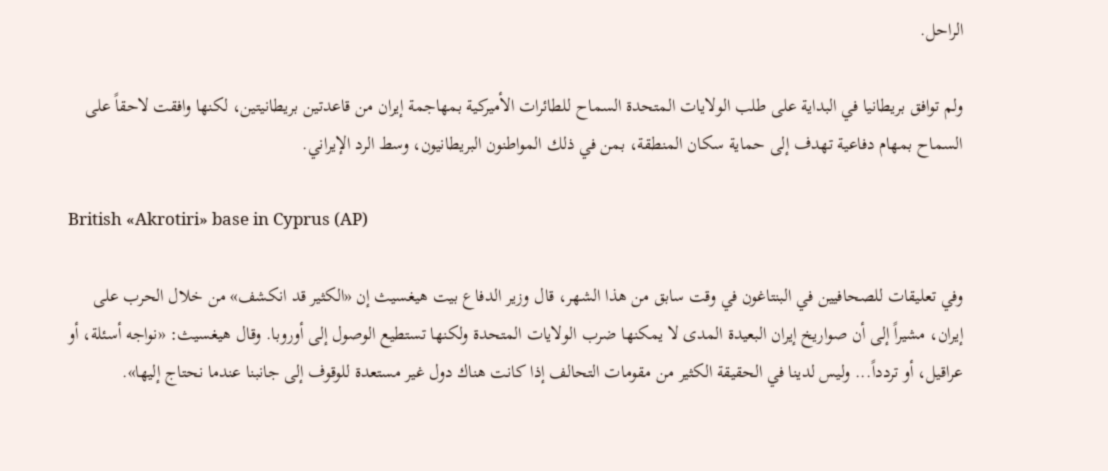الراحل.

ولم توافق بريطانيا في البداية على طلب الولايات المتحدة السماح للطائرات الأميركية بمهاجمة إيران من قاعدتين بريطانيتين، لكنها وافقت لاحقاً على السماح بمهام دفاعية تهدف إلى حماية سكان المنطقة، بمن في ذلك المواطنون البريطانيون، وسط الرد الإيراني.

British «Akrotiri» base in Cyprus (AP)

وفي تعليقات للصحافيين في البنتاغون في وقت سابق من هذا الشهر، قال وزير الدفاع بيت هيغسيث إن «الكثير قد انكشف» من خلال الحرب على إيران، مشيراً إلى أن صواريخ إيران البعيدة المدى لا يمكنها ضرب الولايات المتحدة ولكنها تستطيع الوصول إلى أوروبا. وقال هيغسيث: «نواجه أسئلة، أو عراقيل، أو تردداً... وليس لدينا في الحقيقة الكثير من مقومات التحالف إذا كانت هناك دول غير مستعدة للوقوف إلى جانبنا عندما نحتاج إليها».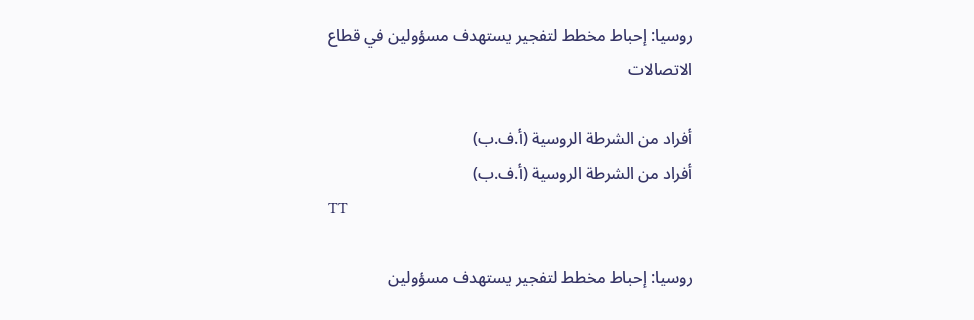روسيا: إحباط مخطط لتفجير يستهدف مسؤولين في قطاع الاتصالات

أفراد من الشرطة الروسية (أ.ف.ب)
أفراد من الشرطة الروسية (أ.ف.ب)
TT

روسيا: إحباط مخطط لتفجير يستهدف مسؤولين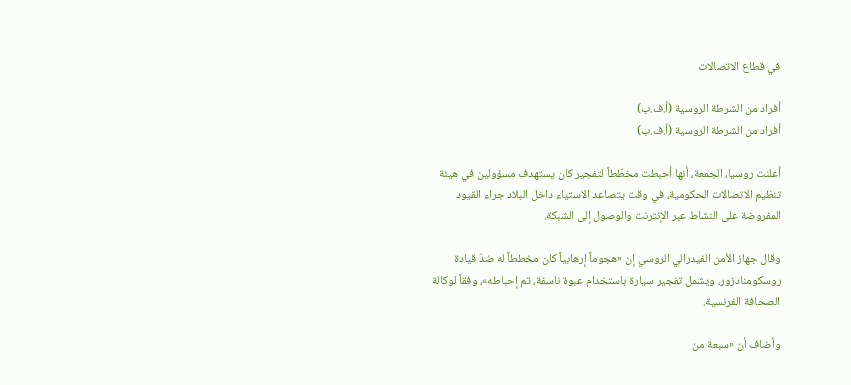في قطاع الاتصالات

أفراد من الشرطة الروسية (أ.ف.ب)
أفراد من الشرطة الروسية (أ.ف.ب)

أعلنت روسيا، الجمعة، أنها أحبطت مخطّطاً لتفجير كان يستهدف مسؤولين في هيئة تنظيم الاتصالات الحكومية، في وقت يتصاعد الاستياء داخل البلاد جراء القيود المفروضة على النشاط عبر الإنترنت والوصول إلى الشبكة.

وقال جهاز الأمن الفيدرالي الروسي إن «هجوماً إرهابياً كان مخططاً له ضدّ قيادة روسكومنادزور، ويشمل تفجير سيارة باستخدام عبوة ناسفة، تم إحباطه»، وفقاً لوكالة الصحافة الفرنسية.

وأضاف أن «سبعة من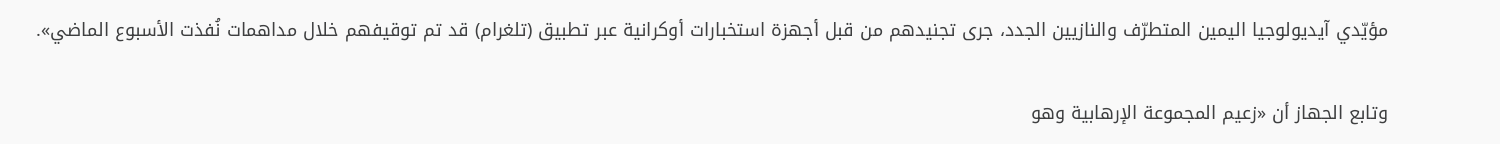مؤيّدي آيديولوجيا اليمين المتطرّف والنازيين الجدد، جرى تجنيدهم من قبل أجهزة استخبارات أوكرانية عبر تطبيق (تلغرام) قد تم توقيفهم خلال مداهمات نُفذت الأسبوع الماضي».

وتابع الجهاز أن «زعيم المجموعة الإرهابية وهو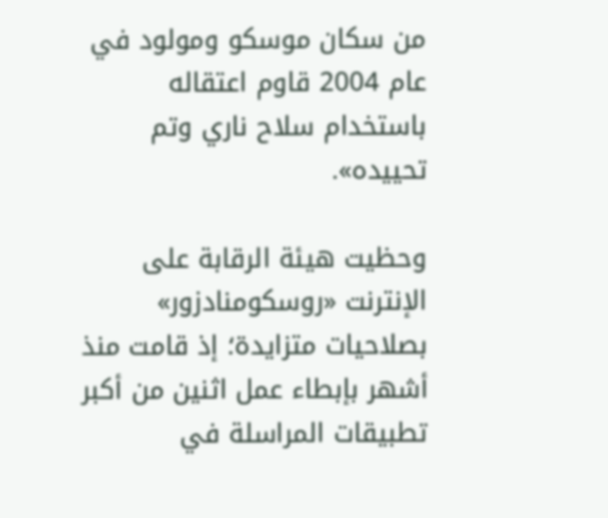من سكان موسكو ومولود في عام 2004 قاوم اعتقاله باستخدام سلاح ناري وتم تحييده».

وحظيت هيئة الرقابة على الإنترنت «روسكومنادزور» بصلاحيات متزايدة؛ إذ قامت منذ أشهر بإبطاء عمل اثنين من أكبر تطبيقات المراسلة في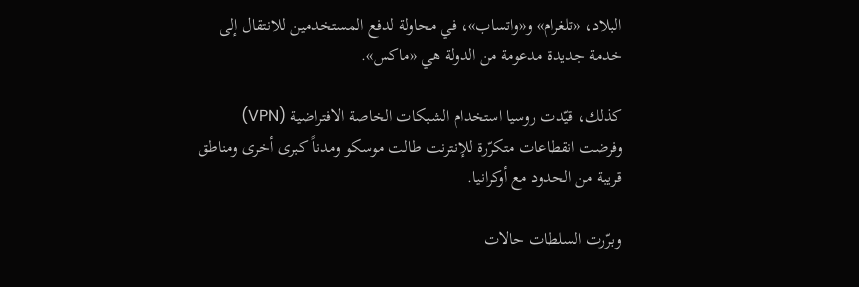البلاد، «تلغرام» و«واتساب»، في محاولة لدفع المستخدمين للانتقال إلى خدمة جديدة مدعومة من الدولة هي «ماكس».

كذلك، قيّدت روسيا استخدام الشبكات الخاصة الافتراضية (VPN) وفرضت انقطاعات متكرّرة للإنترنت طالت موسكو ومدناً كبرى أخرى ومناطق قريبة من الحدود مع أوكرانيا.

وبرّرت السلطات حالات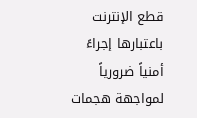قطع الإنترنت باعتبارها إجراءً أمنياً ضرورياً لمواجهة هجمات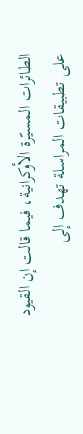الطائرات المسيّرة الأوكرانية، فيما قالت إن القيود على تطبيقات المراسلة تهدف إلى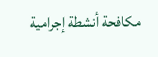مكافحة أنشطة إجرامية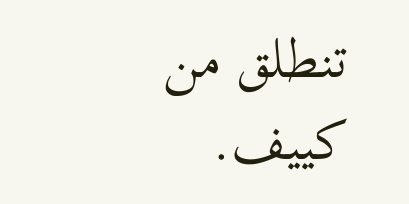تنطلق من كييف.